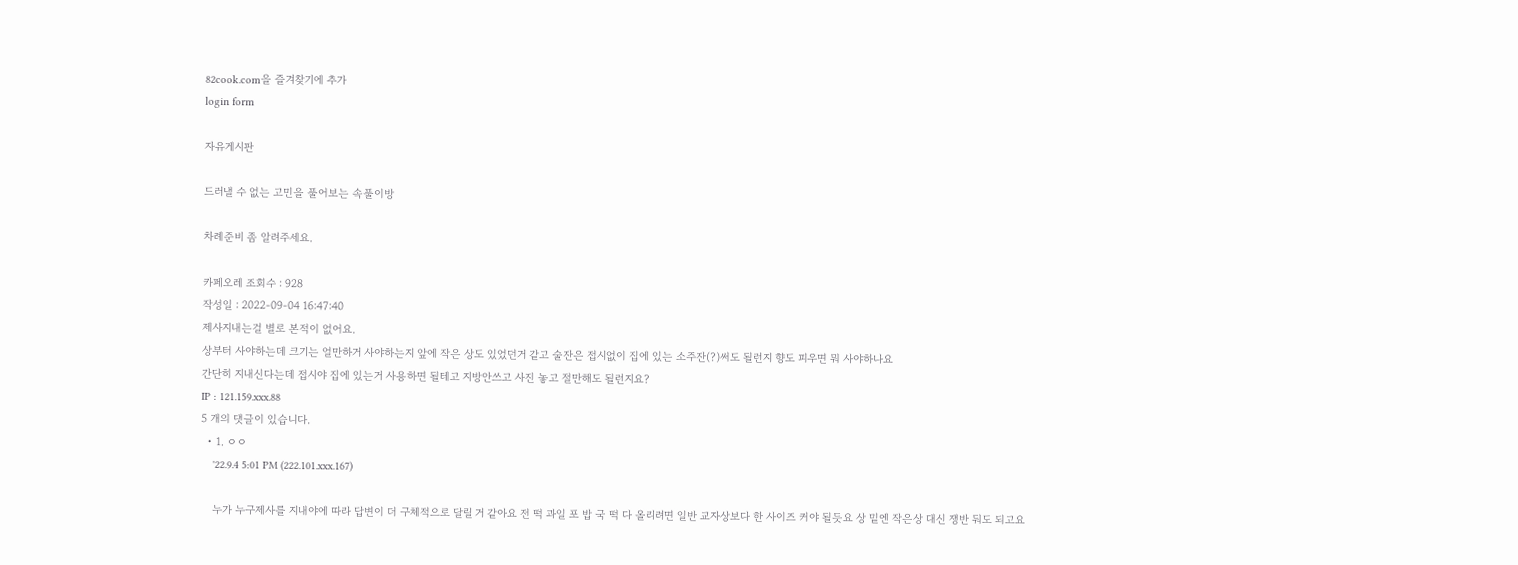82cook.com을 즐겨찾기에 추가
login form

자유게시판

드러낼 수 없는 고민을 풀어보는 속풀이방

차례준비 좀 알려주세요.

카페오레 조회수 : 928
작성일 : 2022-09-04 16:47:40
제사지내는걸 별로 본적이 없어요.
상부터 사야하는데 크기는 얼만하거 사야하는지 앞에 작은 상도 있었던거 같고 술잔은 접시없이 집에 있는 소주잔(?)써도 될런지 향도 피우면 뭐 사야하나요
간단히 지내신다는데 접시야 집에 있는거 사용하면 될테고 지방안쓰고 사진 놓고 절만해도 될런지요?
IP : 121.159.xxx.88
5 개의 댓글이 있습니다.
  • 1. ㅇㅇ
    '22.9.4 5:01 PM (222.101.xxx.167)

    누가 누구제사를 지내야에 따라 답변이 더 구체적으로 달릴 거 같아요 전 떡 과일 포 밥 국 떡 다 올리려면 일반 교자상보다 한 사이즈 커야 될듯요 상 밑엔 작은상 대신 쟁반 둬도 되고요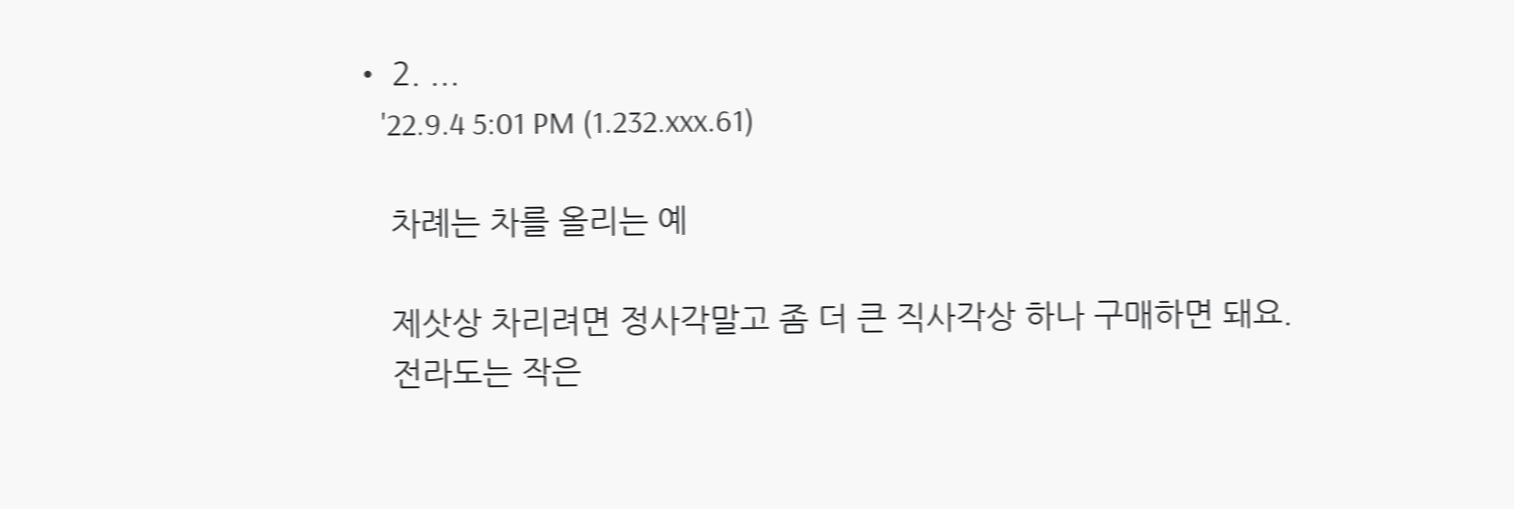• 2. ...
    '22.9.4 5:01 PM (1.232.xxx.61)

    차례는 차를 올리는 예

    제삿상 차리려면 정사각말고 좀 더 큰 직사각상 하나 구매하면 돼요.
    전라도는 작은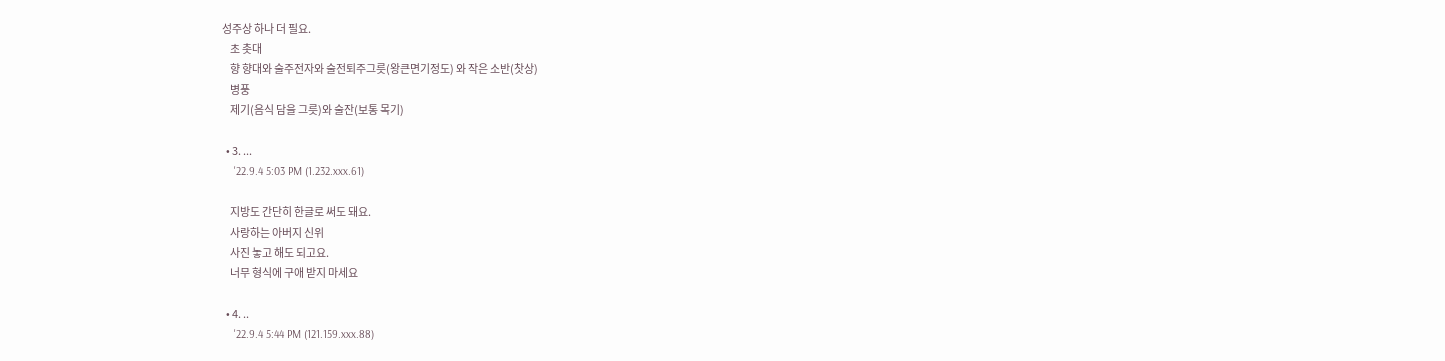성주상 하나 더 필요.
    초 촛대
    향 향대와 술주전자와 술전퇴주그릇(왕큰면기정도) 와 작은 소반(찻상)
    병풍
    제기(음식 담을 그릇)와 술잔(보통 목기)

  • 3. ...
    '22.9.4 5:03 PM (1.232.xxx.61)

    지방도 간단히 한글로 써도 돼요.
    사랑하는 아버지 신위
    사진 놓고 해도 되고요.
    너무 형식에 구애 받지 마세요

  • 4. ..
    '22.9.4 5:44 PM (121.159.xxx.88)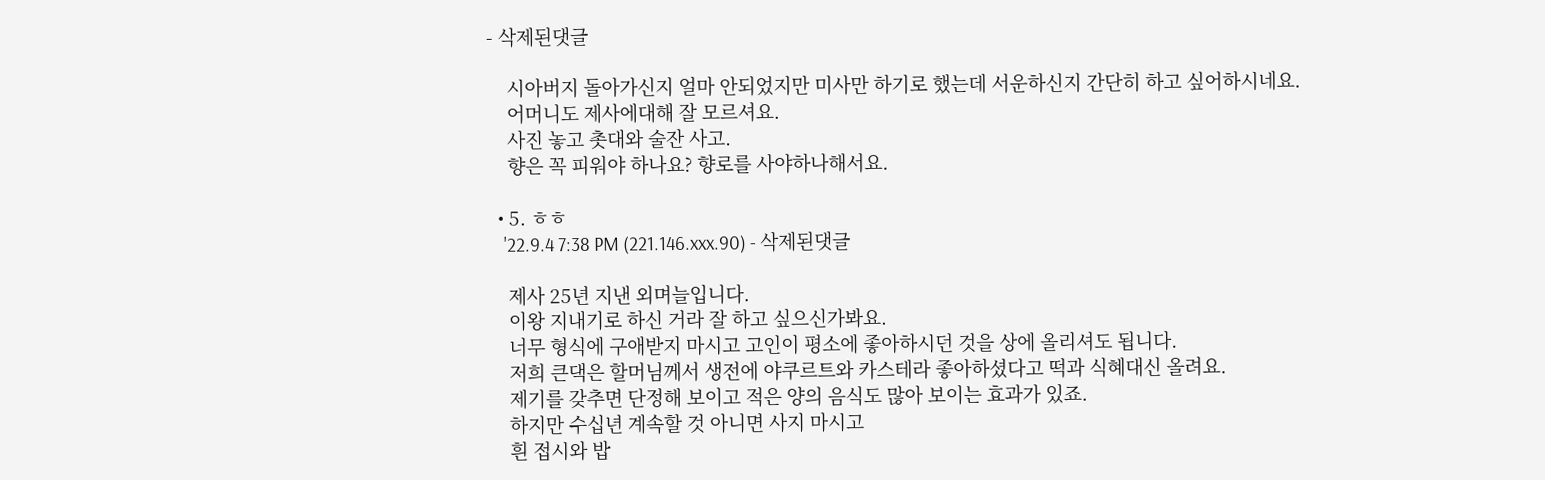- 삭제된댓글

    시아버지 돌아가신지 얼마 안되었지만 미사만 하기로 했는데 서운하신지 간단히 하고 싶어하시네요.
    어머니도 제사에대해 잘 모르셔요.
    사진 놓고 촛대와 술잔 사고.
    향은 꼭 피워야 하나요? 향로를 사야하나해서요.

  • 5. ㅎㅎ
    '22.9.4 7:38 PM (221.146.xxx.90) - 삭제된댓글

    제사 25년 지낸 외며늘입니다.
    이왕 지내기로 하신 거라 잘 하고 싶으신가봐요.
    너무 형식에 구애받지 마시고 고인이 평소에 좋아하시던 것을 상에 올리셔도 됩니다.
    저희 큰댁은 할머님께서 생전에 야쿠르트와 카스테라 좋아하셨다고 떡과 식혜대신 올려요.
    제기를 갖추면 단정해 보이고 적은 양의 음식도 많아 보이는 효과가 있죠.
    하지만 수십년 계속할 것 아니면 사지 마시고
    흰 접시와 밥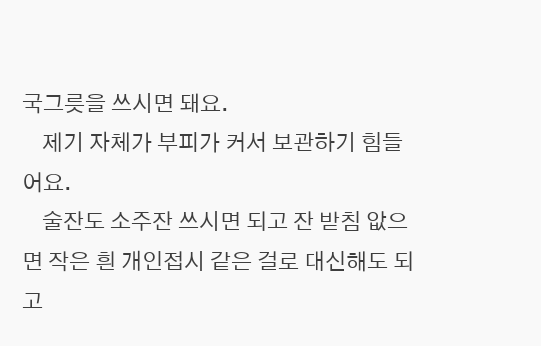국그릇을 쓰시면 돼요.
    제기 자체가 부피가 커서 보관하기 힘들어요.
    술잔도 소주잔 쓰시면 되고 잔 받침 앖으면 작은 흰 개인접시 같은 걸로 대신해도 되고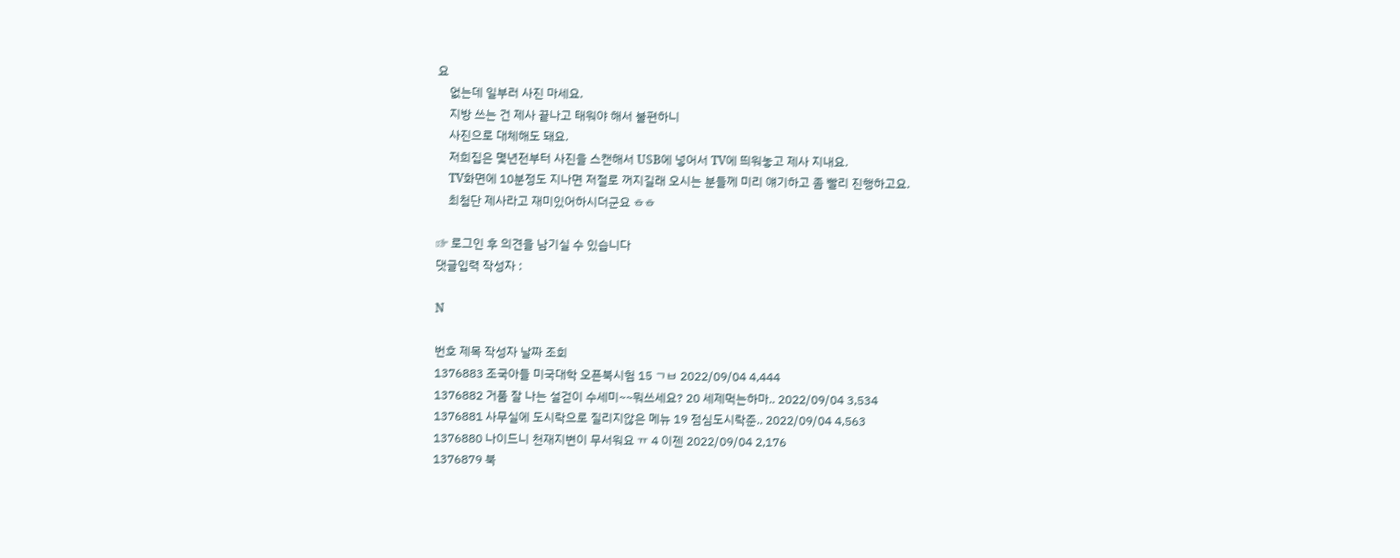요
    없는데 일부러 사진 마세요.
    지방 쓰는 건 제사 끝나고 태워야 해서 불편하니
    사진으로 대체해도 돼요.
    저희집은 몇년전부터 사진을 스캔해서 USB에 넣어서 TV에 띄워놓고 제사 지내요.
    TV화면에 10분정도 지나면 저절로 꺼지길래 오시는 분들께 미리 얘기하고 좀 빨리 진행하고요.
    최첨단 제사라고 재미있어하시더군요 ㅎㅎ

☞ 로그인 후 의견을 남기실 수 있습니다
댓글입력 작성자 :

N

번호 제목 작성자 날짜 조회
1376883 조국아들 미국대학 오픈북시험 15 ㄱㅂ 2022/09/04 4,444
1376882 거품 잘 나는 설걷이 수세미~~뭐쓰세요? 20 세제먹는하마.. 2022/09/04 3,534
1376881 사무실에 도시락으로 질리지않은 메뉴 19 점심도시락준.. 2022/09/04 4,563
1376880 나이드니 천재지변이 무서워요 ㅠ 4 이젠 2022/09/04 2,176
1376879 북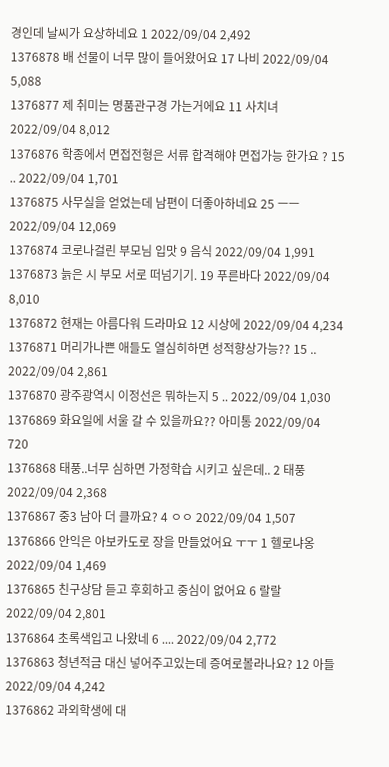경인데 날씨가 요상하네요 1 2022/09/04 2,492
1376878 배 선물이 너무 많이 들어왔어요 17 나비 2022/09/04 5,088
1376877 제 취미는 명품관구경 가는거에요 11 사치녀 2022/09/04 8,012
1376876 학종에서 면접전형은 서류 합격해야 면접가능 한가요 ? 15 .. 2022/09/04 1,701
1376875 사무실을 얻었는데 남편이 더좋아하네요 25 ㅡㅡ 2022/09/04 12,069
1376874 코로나걸린 부모님 입맛 9 음식 2022/09/04 1,991
1376873 늙은 시 부모 서로 떠넘기기. 19 푸른바다 2022/09/04 8,010
1376872 현재는 아름다워 드라마요 12 시상에 2022/09/04 4,234
1376871 머리가나쁜 애들도 열심히하면 성적향상가능?? 15 .. 2022/09/04 2,861
1376870 광주광역시 이정선은 뭐하는지 5 .. 2022/09/04 1,030
1376869 화요일에 서울 갈 수 있을까요?? 아미통 2022/09/04 720
1376868 태풍..너무 심하면 가정학습 시키고 싶은데.. 2 태풍 2022/09/04 2,368
1376867 중3 남아 더 클까요? 4 ㅇㅇ 2022/09/04 1,507
1376866 안익은 아보카도로 장을 만들었어요 ㅜㅜ 1 헬로냐옹 2022/09/04 1,469
1376865 친구상담 듣고 후회하고 중심이 없어요 6 랄랄 2022/09/04 2,801
1376864 초록색입고 나왔네 6 .... 2022/09/04 2,772
1376863 청년적금 대신 넣어주고있는데 증여로볼라나요? 12 아들 2022/09/04 4,242
1376862 과외학생에 대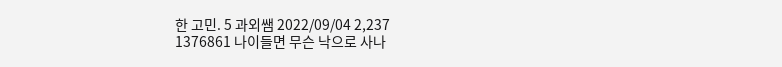한 고민. 5 과외쌤 2022/09/04 2,237
1376861 나이들면 무슨 낙으로 사나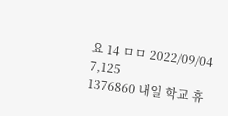요 14 ㅁㅁ 2022/09/04 7,125
1376860 내일 학교 휴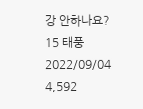강 안하나요? 15 태풍 2022/09/04 4,592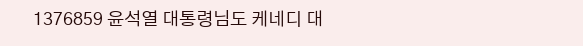1376859 윤석열 대통령님도 케네디 대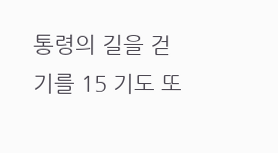통령의 길을 걷기를 15 기도 또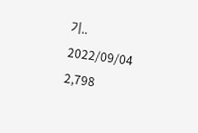기.. 2022/09/04 2,798